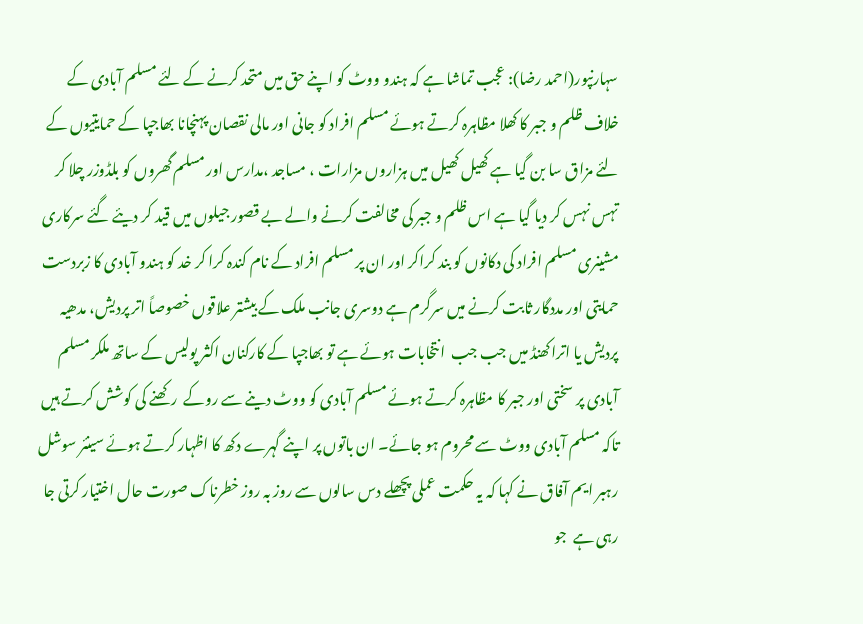سہارنپور(احمد رضا): عجب تماشا ہے کہ ہندو ووٹ کو اپنے حق میں متحد کرنے کے لئے مسلم آبادی کے خلاف ظلم و جبر کا کھلا مظاہرہ کرتے ہوئے مسلم افراد کو جانی اور مالی نقصان پہنچانا بھاجپا کے حمایتیوں کے لئے مزاق سا بن گیا ہے کھیل کھیل میں ہزاروں مزارات ، مساجد ،مدارس اور مسلم گھروں کو بلڈوزر چلا کر تہس نہس کر دیا گیا ہے اس ظلم و جبر کی مخالفت کرنے والے بے قصور جیلوں میں قید کر دیئے گئے سرکاری مشینری مسلم افراد کی دکانوں کو بند کراکر اور ان پر مسلم افراد کے نام کندہ کرا کر خد کو ہندو آبادی کا زبردست حمایتی اور مددگار ثابت کرنے میں سرگرم ہے دوسری جانب ملک کے بيشتر علاقوں خصوصاً اتر پردیش، مدھیہ پردیش یا اتراکھنڈ میں جب جب  انتخابات ہوئے ہے تو بھاجپا کے کارکنان اکثر پولیس کے ساتھ ملکر مسلم آبادی پر سختی اور جبر کا مظاہرہ کرتے ہوئے مسلم آبادی کو ووٹ دینے سے روکے  رکھنے کی کوشش کرتے ہیں تاکہ مسلم آبادی ووٹ سے محروم ہو جائے۔ ان باتوں پر اپنے گہرے دکھ کا اظہار کرتے ہوئے سینئر سوشل رہبر ایم آفاق نے کہا کہ یہ حکمت عملی پچھلے دس سالوں سے روز بہ روز خطرناک صورت حال اختیار کرتی جا رہی ہے  جو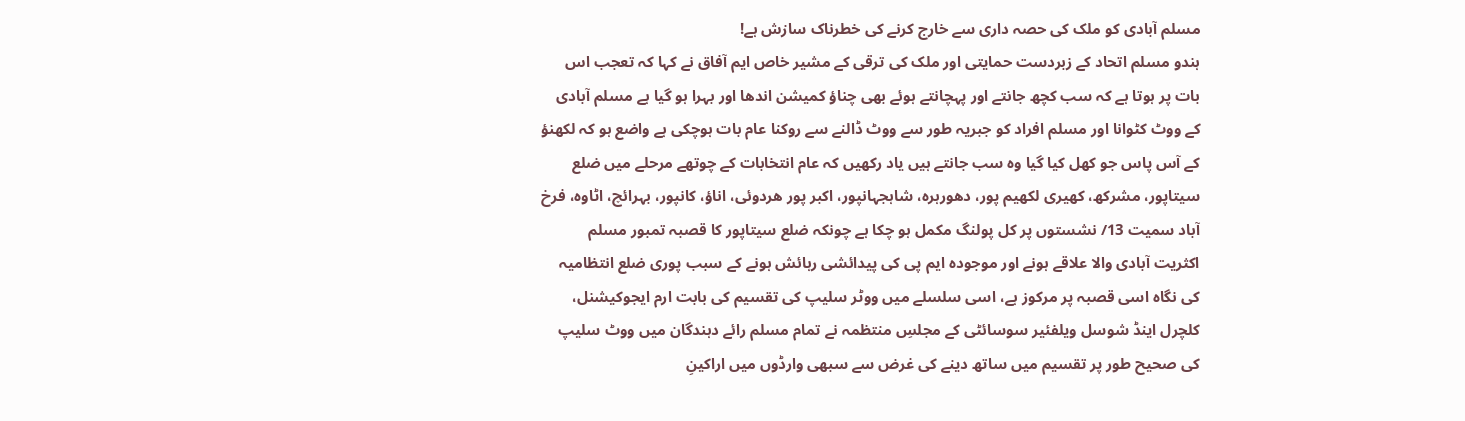مسلم آبادی کو ملک کی حصہ داری سے خارج کرنے کی خطرناک سازش ہے!
ہندو مسلم اتحاد کے زبردست حمایتی اور ملک کی ترقی کے مشیر خاص ایم آفاق نے کہا کہ تعجب اس بات پر ہوتا ہے کہ سب کچھ جانتے اور پہچانتے ہوئے بھی چناؤ کمیشن اندھا اور بہرا ہو گیا ہے مسلم آبادی کے ووٹ کٹوانا اور مسلم افراد کو جبریہ طور سے ووٹ ڈالنے سے روکنا عام بات ہوچکی ہے واضع ہو کہ لکھنؤ کے آس پاس جو کھل کیا گیا وہ سب جانتے ہیں یاد رکھیں کہ عام انتخابات کے چوتھے مرحلے میں ضلع سیتاپور، مشرکھ، کھیری لکھیم پور، دھورہرہ، شاہجہانپور، اکبر پور ھردوئی، اناؤ، کانپور، بہرائچ، اٹاوہ، فرخ آباد سمیت 13/ نشستوں پر کل پولنگ مکمل ہو چکا ہے چونکہ ضلع سیتاپور کا قصبہ تمبور مسلم اکثریت آبادی والا علاقے ہونے اور موجودہ ایم پی کی پیدائشی رہائش ہونے کے سبب پوری ضلع انتظامیہ کی نگاہ اسی قصبہ پر مرکوز ہے، اسی سلسلے میں ووٹر سلیپ کی تقسیم کی بابت ارم ایجوکیشنل، کلچرل اینڈ شوسل ویلفئیر سوسائٹی کے مجلسِ منتظمہ نے تمام مسلم رائے دہندگان میں ووٹ سلیپ کی صحیح طور پر تقسیم میں ساتھ دینے کی غرض سے سبھی وارڈوں میں اراکینِ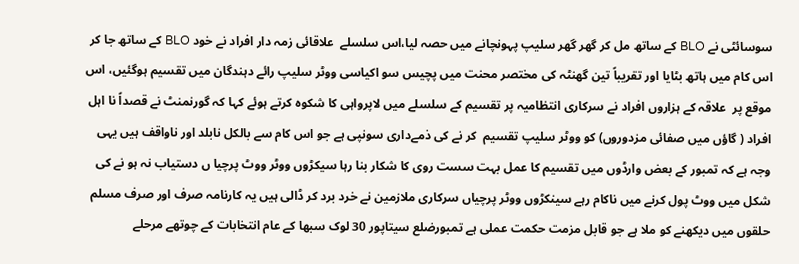سوسائٹی نے BLO کے ساتھ مل کر گھر گھر سلیپ پہونچانے میں حصہ لیا،اس سلسلے  علاقائی زمہ دار افراد نے خود BLO کے ساتھ جا کر اس کام میں ہاتھ بٹایا اور تقریباً تین گھنٹہ کی مختصر محنت میں پچیس سو اکیاسی ووٹر سلیپ رائے دہندگان میں تقسیم ہوگئیں، اس موقع پر  علاقہ کے ہزاروں افراد نے سرکاری انتظامیہ پر تقسیم کے سلسلے میں لاپرواہی کا شکوہ کرتے ہوئے کہا کہ گورنمنٹ نے قصداً نا اہل افراد ( گاؤں میں صفائی مزدوروں) کو ووٹر سلیپ تقسیم  کر نے کی ذمےداری سونپی ہے جو اس کام سے بالکل نابلد اور ناواقف ہیں یہی وجہ ہے کہ تمبور کے بعض وارڈوں میں تقسیم کا عمل بہت سست روی کا شکار بنا رہا سیکڑوں ووٹر ووٹ پرچیا ں دستیاب نہ ہو نے کی شکل میں ووٹ پول کرنے میں ناکام رہے سینکڑوں ووٹر پرچیاں سرکاری ملازمین نے خرد برد کر ڈالی ہیں یہ کارنامہ صرف اور صرف مسلم حلقوں میں دیکھنے کو ملا ہے جو قابل مزمت حکمت عملی ہے تمبورضلع سیتاپور 30 لوک سبھا کے عام انتخابات کے چوتھے مرحلے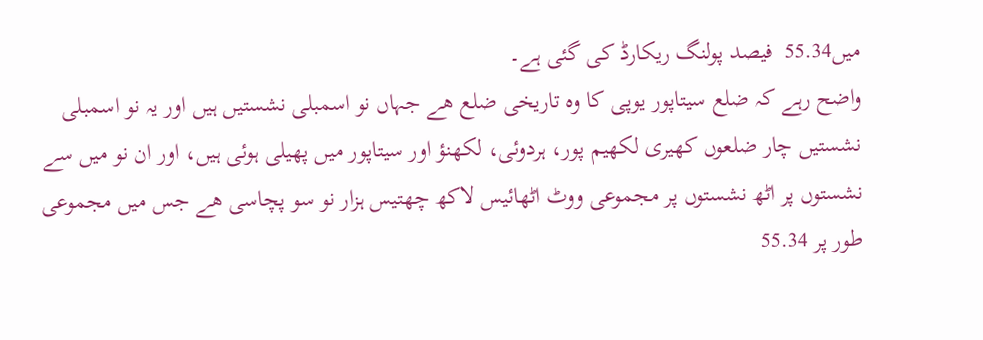میں55.34  فیصد پولنگ ریکارڈ کی گئی ہے۔
واضح رہے کہ ضلع سیتاپور یوپی کا وہ تاریخی ضلع ھے جہاں نو اسمبلی نشستیں ہیں اور یہ نو اسمبلی نشستیں چار ضلعوں کھیری لکھیم پور، ہردوئی، لکھنؤ اور سیتاپور میں پھیلی ہوئی ہیں، اور ان نو میں سے نشستوں پر اٹھ نشستوں پر مجموعی ووٹ اٹھائیس لاکھ چھتیس ہزار نو سو پچاسی ھے جس میں مجموعی طور پر 55.34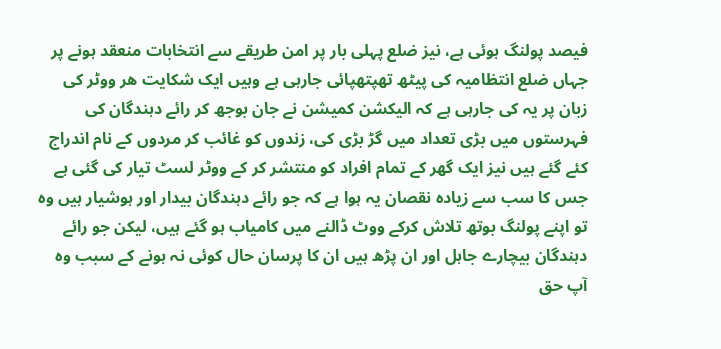فیصد پولنگ ہوئی ہے، نیز ضلع پہلی بار پر امن طریقے سے انتخابات منعقد ہونے پر جہاں ضلع انتظامیہ کی پیٹھ تھپتھپائی جارہی ہے وہیں ایک شکایت ھر ووٹر کی زبان پر یہ کی جارہی ہے کہ الیکشن کمیشن نے جان بوجھ کر رائے دہندگان کی فہرستوں میں بڑی تعداد میں گڑ بڑی کی، زندوں کو غائب کر مردوں کے نام اندراج کئے گئے ہیں نیز ایک گھر کے تمام افراد کو منتشر کر کے ووٹر لسٹ تیار کی گئی ہے جس کا سب سے زیادہ نقصان یہ ہوا ہے کہ جو رائے دہندگان بیدار اور ہوشیار ہیں وہ تو اپنے پولنگ بوتھ تلاش کرکے ووٹ ڈالنے میں کامیاب ہو گئے ہیں، لیکن جو رائے دہندگان بیچارے جاہل اور ان پڑھ ہیں ان کا پرسان حال کوئی نہ ہونے کے سبب وہ آپ حق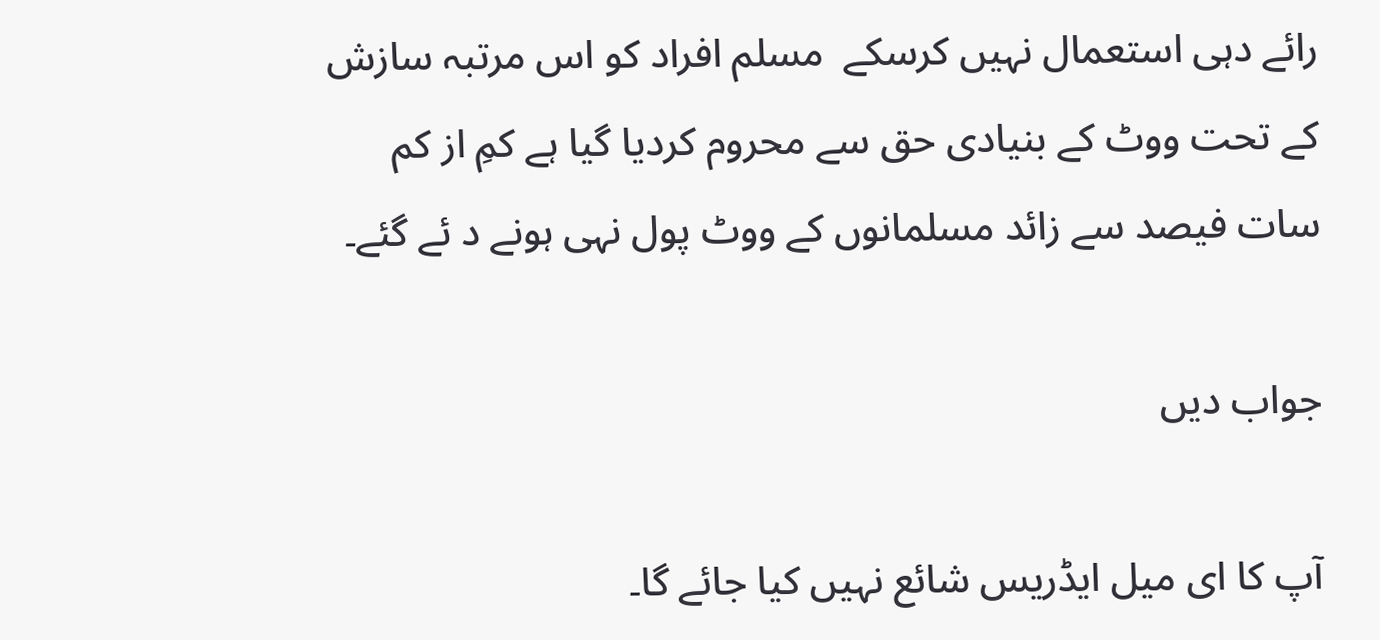رائے دہی استعمال نہیں کرسکے  مسلم افراد کو اس مرتبہ سازش کے تحت ووٹ کے بنیادی حق سے محروم کردیا گیا ہے کمِ از کم سات فیصد سے زائد مسلمانوں کے ووٹ پول نہی ہونے د ئے گئے۔

جواب دیں

آپ کا ای میل ایڈریس شائع نہیں کیا جائے گا۔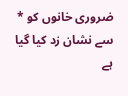ضروری خانوں کو * سے نشان زد کیا گیا ہے